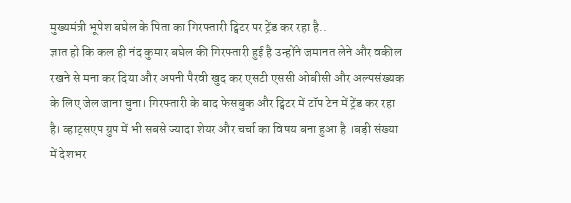मुख्यमंत्री भूपेश बघेल के पिता का गिरफ्तारी ट्विटर पर ट्रेंड कर रहा है..
ज्ञात हो कि कल ही नंद कुमार बघेल की गिरफ्तारी हुई है उन्होंने जमानत लेने और वकील रखने से मना कर दिया और अपनी पैरवी खुद कर एसटी एससी ओबीसी और अल्पसंख्यक के लिए जेल जाना चुना। गिरफ्तारी के बाद फेसबुक और ट्विटर में टॉप टेन में ट्रेंड कर रहा है। व्हाट्सएप ग्रुप में भी सबसे ज्यादा शेयर और चर्चा का विषय बना हुआ है ।बड़ी संख्या में देशभर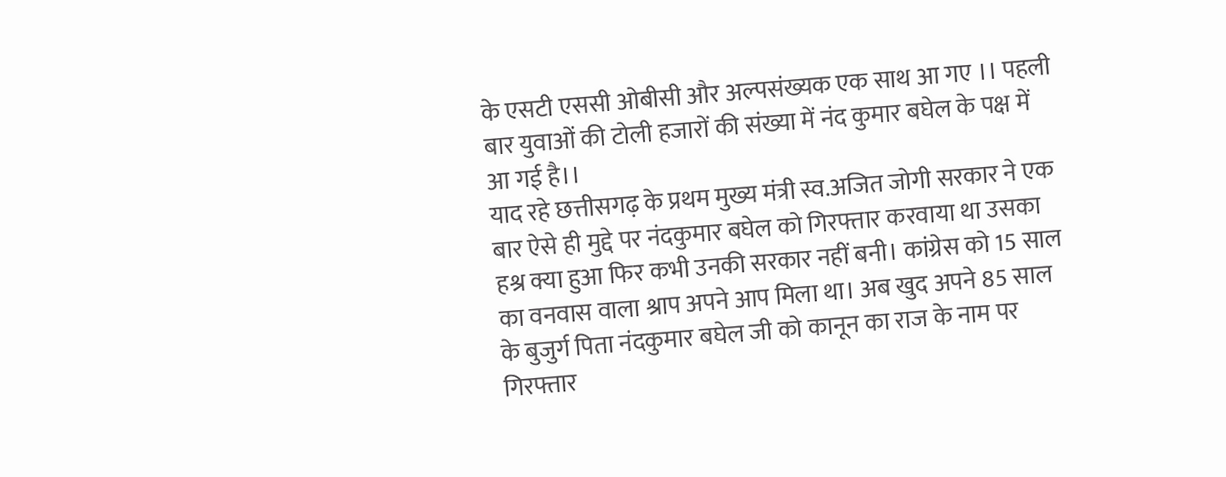के एसटी एससी ओबीसी और अल्पसंख्यक एक साथ आ गए ।। पहली बार युवाओं की टोली हजारों की संख्या में नंद कुमार बघेल के पक्ष में आ गई है।।
याद रहे छत्तीसगढ़ के प्रथम मुख्य मंत्री स्व.अजित जोगी सरकार ने एक बार ऐसे ही मुद्दे पर नंदकुमार बघेल को गिरफ्तार करवाया था उसका हश्र क्या हुआ फिर कभी उनकी सरकार नहीं बनी। कांग्रेस को 15 साल का वनवास वाला श्राप अपने आप मिला था। अब खुद अपने 85 साल के बुजुर्ग पिता नंदकुमार बघेल जी को कानून का राज के नाम पर गिरफ्तार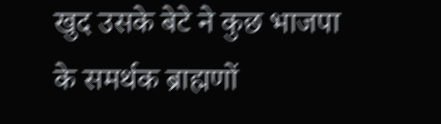खुद उसके बेटे ने कुछ भाजपा के समर्थक ब्राह्मणों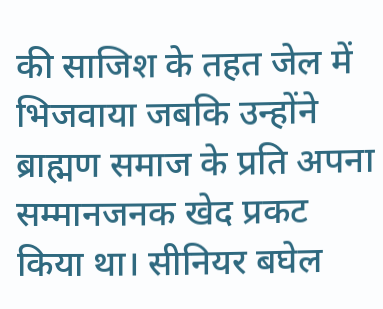की साजिश के तहत जेल में भिजवाया जबकि उन्होंने ब्राह्मण समाज के प्रति अपना सम्मानजनक खेद प्रकट किया था। सीनियर बघेल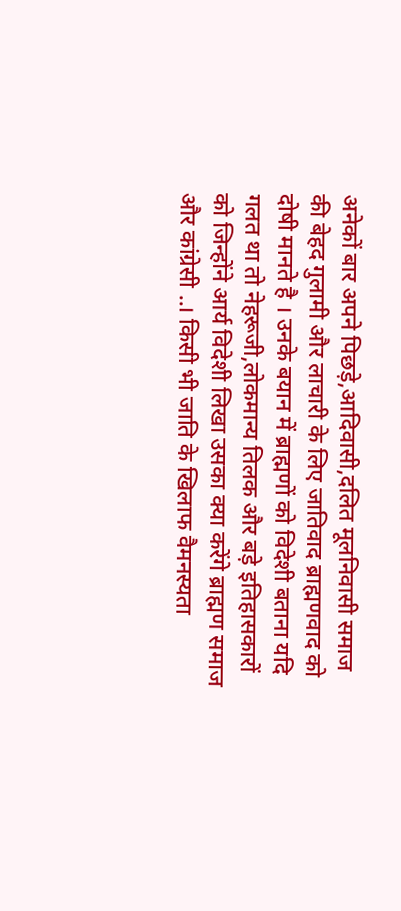अनेकों बार अपने पिछड़े,आदिवासी,दलित मूलनिवासी समाज की बेहद गुलामी और लाचारी के लिए जातिवाद ब्राह्मणवाद को दोषी मानते है । उनके बयान में ब्राह्मणों को विदेशी बताना यदि गलत था तो नेहरूजी,लोकमान्य तिलक और बड़े इतिहासकारों को जिन्होंने आर्य विदेशी लिखा उसका क्या करेंगे ब्राह्मण समाज और कांग्रेसी ..। किसी भी जाति के खिलाफ वैमनस्यता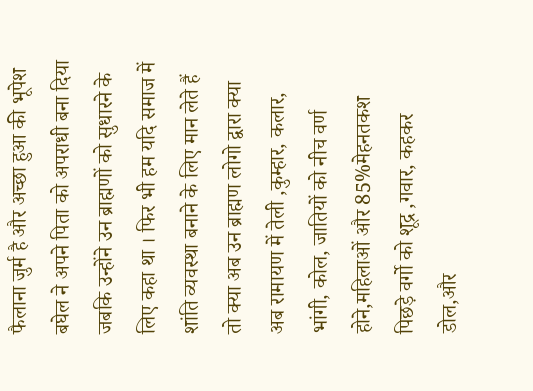फैलाना जुर्म है और अच्छा हुआ की भूपेश बघेल ने अपने पिता को अपराधी बना दिया जबकि उन्होंने उन ब्राह्मणों को सुधारने के लिए कहा था । फिर भी हम यदि समाज में शांति व्यवस्था बनाने के लिए मान लेते हैं तो क्या अब उन ब्राह्मण लोगो द्वारा क्या अब रामायण में तेली ,कुम्हार, कलार, भांगी, कोल, जातियों को नीच वर्ण होने,महिलाओं और 85%मेहनतकश पिछड़े वर्गो को शूद्र ,गवार, कहकर डोल,और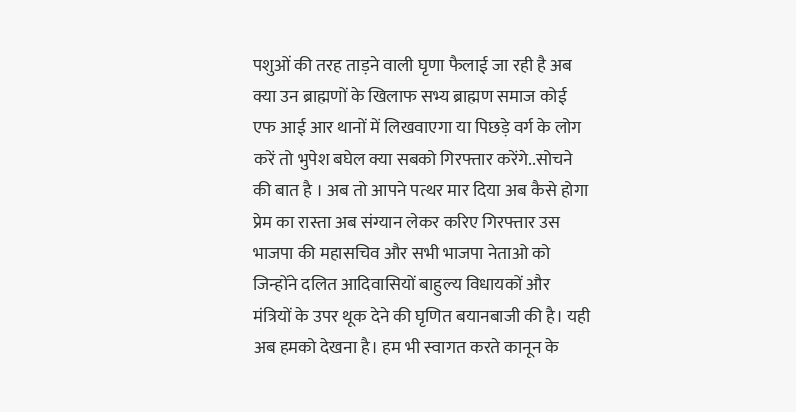पशुओं की तरह ताड़ने वाली घृणा फैलाई जा रही है अब क्या उन ब्राह्मणों के खिलाफ सभ्य ब्राह्मण समाज कोई एफ आई आर थानों में लिखवाएगा या पिछड़े वर्ग के लोग करें तो भुपेश बघेल क्या सबको गिरफ्तार करेंगे..सोचने की बात है । अब तो आपने पत्थर मार दिया अब कैसे होगा प्रेम का रास्ता अब संग्यान लेकर करिए गिरफ्तार उस भाजपा की महासचिव और सभी भाजपा नेताओ को जिन्होंने दलित आदिवासियों बाहुल्य विधायकों और मंत्रियों के उपर थूक देने की घृणित बयानबाजी की है। यही अब हमको देखना है। हम भी स्वागत करते कानून के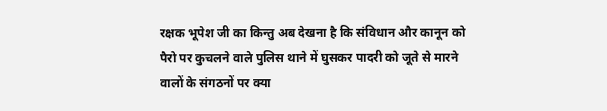रक्षक भूपेश जी का किन्तु अब देखना है कि संविधान और कानून को पैरो पर कुचलने वाले पुलिस थाने में घुसकर पादरी को जूते से मारने वालों के संगठनों पर क्या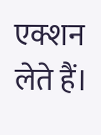एक्शन लेते हैं।